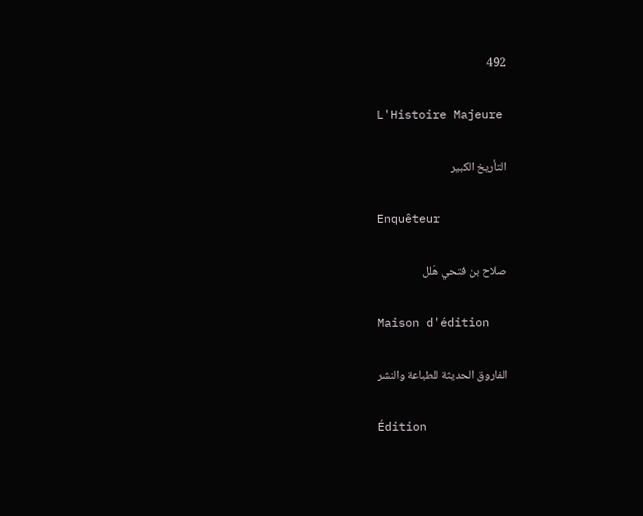492

L'Histoire Majeure

التأريخ الكبير

Enquêteur

صلاح بن فتحي هَلل

Maison d'édition

الفاروق الحديثة للطباعة والنشر

Édition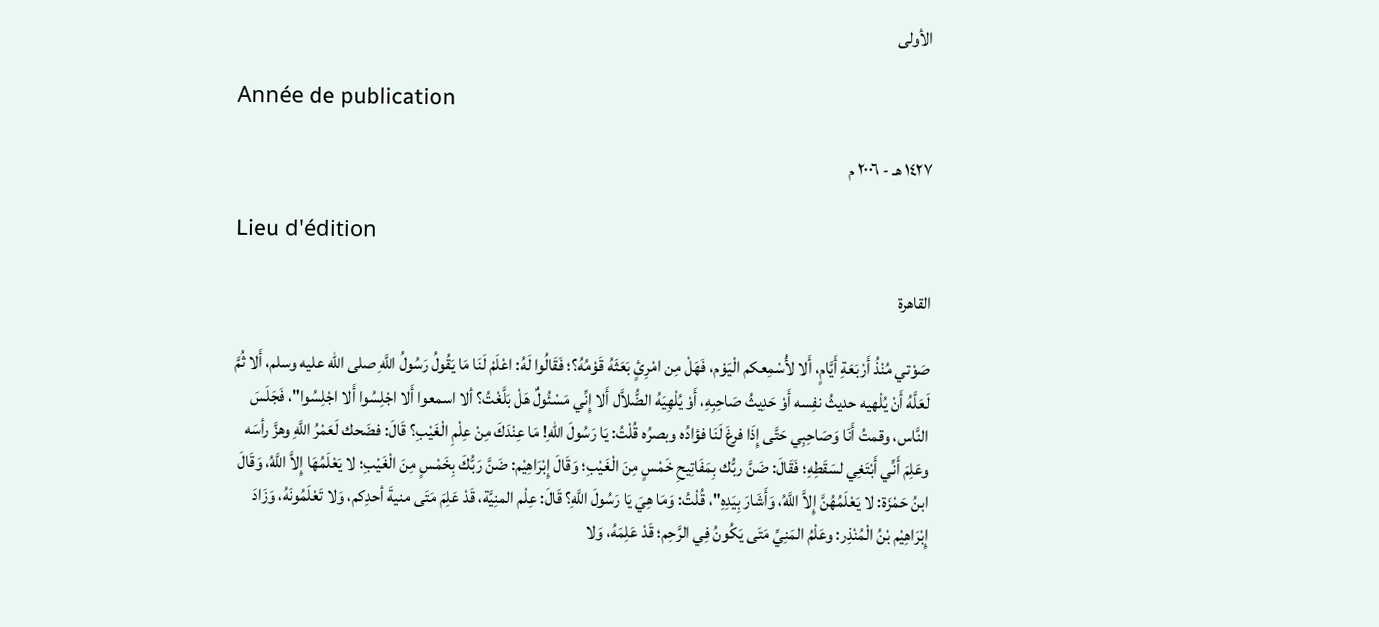الأولى

Année de publication

١٤٢٧ هـ - ٢٠٠٦ م

Lieu d'édition

القاهرة

صَوْتي مُنْذُ أَرْبَعَةِ أَيَّامٍ، أَلا لأُسْمِعكم الْيَوْم، فَهَلْ مِن امْرِئٍ بَعَثَهُ قَوْمُهُ؟؛ فَقَالُوا لَهُ: اعْلَمْ لَنَا مَا يَقُولُ رَسُولُ اللَّهِ صلى الله عليه وسلم، أَلا ثُمَّ لَعَلَّهُ أَنْ يُلْهيه حديثُ نفِسه أَوْ حَدِيثُ صَاحِبِهِ، أَوْ يُلْهِيَهُ الضُّلاَّل أَلا إِنِّي مَسْئُولٌ هَلْ بَلَّغْتُ؟ ألا اسمعوا أَلا اجْلِسُوا أَلا اجْلِسُوا"، فَجَلَسَ النَّاس، وقمتُ أَنَا وَصَاحِبِي حَتَّى إِذَا فرغَ لَنَا فؤادُه وبصرُه قُلْتُ: يَا رَسُولَ اللهِ! مَا عِنْدَكَ مِنْ عِلْمِ الْغَيْبِ؟ قَالَ: فضَحك لَعَمْرُ اللَّهِ وهزَّ رأسَه وعَلِمَ أَنِّي أَبْتَغِي لسَقَطِهِ؛ فَقَالَ: ضَنَّ ربُّك بِمَفَاتِيحِ خَمْسٍ مِنَ الْغَيْبِ؛ وَقَالَ إِبْرَاهِيْم: ضَنَّ رَبُّكَ بِخَمْسٍ مِنَ الْغَيْبِ؛ لا يَعْلَمُهَا إِلاَّ اللَّهُ، وَقَالَ ابنُ حَمْزَة: لا يَعْلَمُهُنَّ إِلاَّ اللَّهُ، وَأَشَارَ بِيَدِهِ"، قُلْتُ: وَمَا هِيَ يَا رَسُولَ اللَّهِ؟ قَالَ: عِلْم المنِيَّة، قَدْ عَلِمَ مَتَى منيةَ أحدِكم، وَلا تَعْلَمُونَهُ، وَزَادَ إِبْرَاهِيْم بْنُ الْمُنْذِر: وعَلْمُ المَنِيِّ مَتَى يَكُونُ فِي الرَّحِم؛ قَدْ عَلِمَهُ، وَلا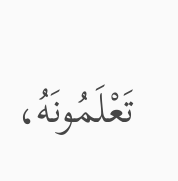تَعْلَمُونَهُ،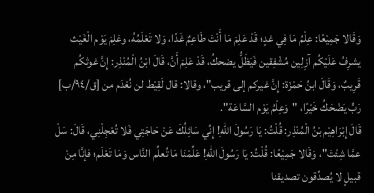وَقَالا جَمِيْعًا: عِلْمُ مَا فِي غدٍ؛ قَدْ عَلِمَ مَا أَنْتَ طَاعِمٌ غَدًا، وَلا تَعْلَمُهُ، وعَلِمَ يَوْم الْغَيْث يشرِفُ عَلَيْكُم آزِلِين مُشْفِقين فَيَظَلُّ يضحكُ، قَدْ عَلِمَ أَنَّ، قَالَ ابْنُ الْمُنْذِر: إِنَّ غوثكُم قَرِيبٌ، وَقَالَ ابنُ حَمْزَة: إِنَّ غيركم إلى قريب"، وقالا: قال لَقِيْط لن نُعْدَم من [ق/٩٤/ب] رَبٍّ يَضْحَكُ خَيْرًا، "وَعِلْمُ يَوْم السَّاعَة".
قَالَ إِبْرَاهِيْم بْنُ الْمُنْذِر: قُلْتُ: يَا رَسُولَ اللهِ! إِنِّي سَائِلُكَ عَنْ حَاجَتِي فَلا تُعْجِلْنِي، قَالَ: سَلْ عمَّا شِئْتَ"، وَقَالا جَمِيْعًا: قُلْتُ: يَا رَسُولَ اللهِ! عَلِّمْنَا مَا تُعلِّم النَّاس وَمَا تَعْلَم؛ فإنَّا مِنْ قبيلٍ لا يُصدِّقون تصديقنا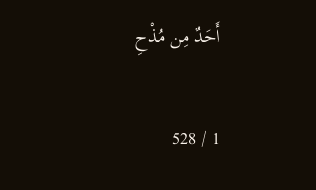أَحَدٌ مِن مُذْحِ

1 / 528